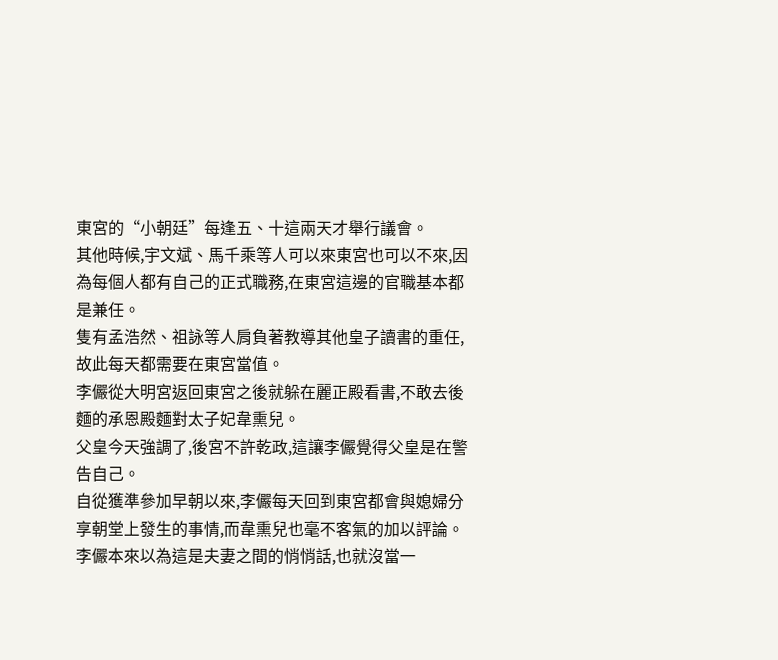東宮的“小朝廷”每逢五、十這兩天才舉行議會。
其他時候,宇文斌、馬千乘等人可以來東宮也可以不來,因為每個人都有自己的正式職務,在東宮這邊的官職基本都是兼任。
隻有孟浩然、祖詠等人肩負著教導其他皇子讀書的重任,故此每天都需要在東宮當值。
李儼從大明宮返回東宮之後就躲在麗正殿看書,不敢去後麵的承恩殿麵對太子妃韋熏兒。
父皇今天強調了,後宮不許乾政,這讓李儼覺得父皇是在警告自己。
自從獲準參加早朝以來,李儼每天回到東宮都會與媳婦分享朝堂上發生的事情,而韋熏兒也毫不客氣的加以評論。
李儼本來以為這是夫妻之間的悄悄話,也就沒當一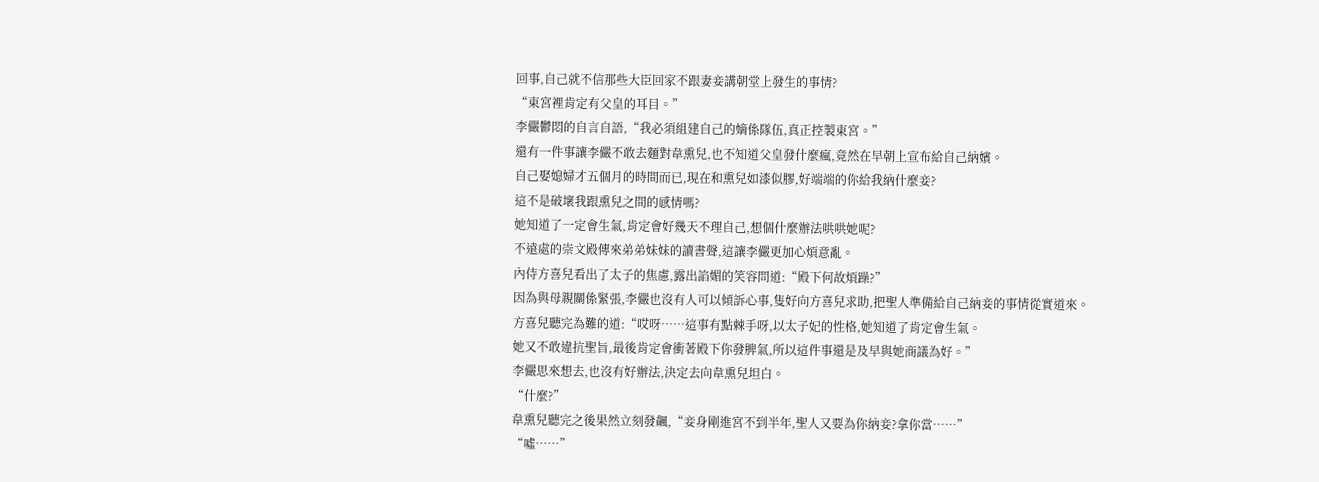回事,自己就不信那些大臣回家不跟妻妾講朝堂上發生的事情?
“東宮裡肯定有父皇的耳目。”
李儼鬱悶的自言自語,“我必須組建自己的嫡係隊伍,真正控製東宮。”
還有一件事讓李儼不敢去麵對韋熏兒,也不知道父皇發什麼瘋,竟然在早朝上宣布給自己納嬪。
自己娶媳婦才五個月的時間而已,現在和熏兒如漆似膠,好端端的你給我納什麼妾?
這不是破壞我跟熏兒之間的感情嗎?
她知道了一定會生氣,肯定會好幾天不理自己,想個什麼辦法哄哄她呢?
不遠處的崇文殿傳來弟弟妹妹的讀書聲,這讓李儼更加心煩意亂。
內侍方喜兒看出了太子的焦慮,露出諂媚的笑容問道:“殿下何故煩躁?”
因為與母親關係緊張,李儼也沒有人可以傾訴心事,隻好向方喜兒求助,把聖人準備給自己納妾的事情從實道來。
方喜兒聽完為難的道:“哎呀……這事有點棘手呀,以太子妃的性格,她知道了肯定會生氣。
她又不敢違抗聖旨,最後肯定會衝著殿下你發脾氣,所以這件事還是及早與她商議為好。”
李儼思來想去,也沒有好辦法,決定去向韋熏兒坦白。
“什麼?”
韋熏兒聽完之後果然立刻發飆,“妾身剛進宮不到半年,聖人又要為你納妾?拿你當……”
“噓……”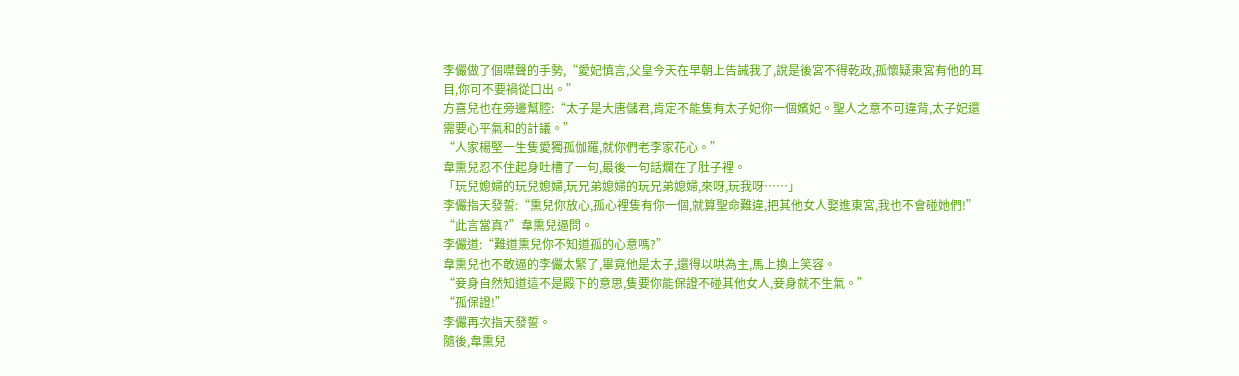李儼做了個噤聲的手勢,“愛妃慎言,父皇今天在早朝上告誡我了,說是後宮不得乾政,孤懷疑東宮有他的耳目,你可不要禍從口出。”
方喜兒也在旁邊幫腔:“太子是大唐儲君,肯定不能隻有太子妃你一個嬪妃。聖人之意不可違背,太子妃還需要心平氣和的計議。”
“人家楊堅一生隻愛獨孤伽羅,就你們老李家花心。”
韋熏兒忍不住起身吐槽了一句,最後一句話爛在了肚子裡。
「玩兒媳婦的玩兒媳婦,玩兄弟媳婦的玩兄弟媳婦,來呀,玩我呀……」
李儼指天發誓:“熏兒你放心,孤心裡隻有你一個,就算聖命難違,把其他女人娶進東宮,我也不會碰她們!”
“此言當真?”韋熏兒逼問。
李儼道:“難道熏兒你不知道孤的心意嗎?”
韋熏兒也不敢逼的李儼太緊了,畢竟他是太子,還得以哄為主,馬上換上笑容。
“妾身自然知道這不是殿下的意思,隻要你能保證不碰其他女人,妾身就不生氣。”
“孤保證!”
李儼再次指天發誓。
隨後,韋熏兒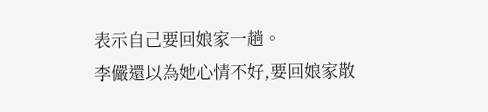表示自己要回娘家一趟。
李儼還以為她心情不好,要回娘家散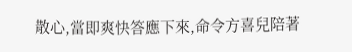散心,當即爽快答應下來,命令方喜兒陪著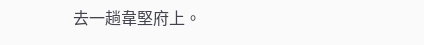去一趟韋堅府上。